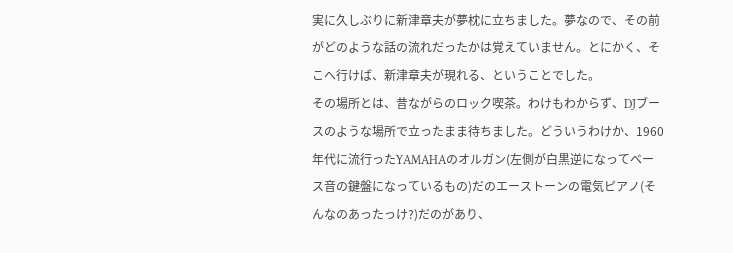実に久しぶりに新津章夫が夢枕に立ちました。夢なので、その前がどのような話の流れだったかは覚えていません。とにかく、そこへ行けば、新津章夫が現れる、ということでした。
その場所とは、昔ながらのロック喫茶。わけもわからず、DJブースのような場所で立ったまま待ちました。どういうわけか、1960年代に流行ったYAMAHAのオルガン(左側が白黒逆になってベース音の鍵盤になっているもの)だのエーストーンの電気ピアノ(そんなのあったっけ?)だのがあり、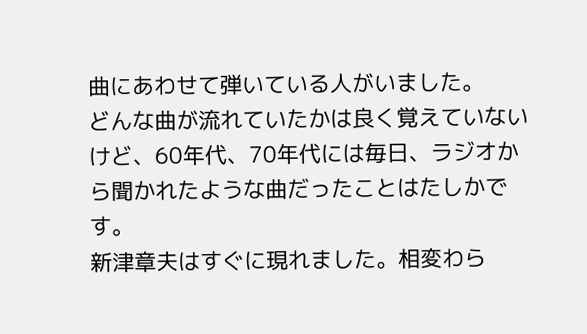曲にあわせて弾いている人がいました。
どんな曲が流れていたかは良く覚えていないけど、60年代、70年代には毎日、ラジオから聞かれたような曲だったことはたしかです。
新津章夫はすぐに現れました。相変わら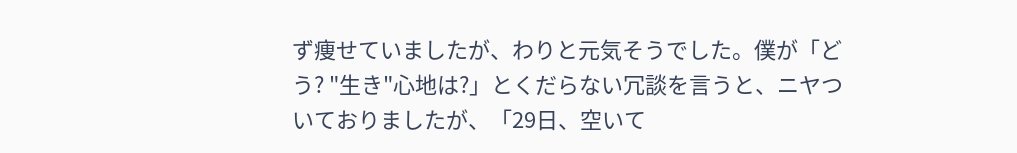ず痩せていましたが、わりと元気そうでした。僕が「どう? "生き"心地は?」とくだらない冗談を言うと、ニヤついておりましたが、「29日、空いて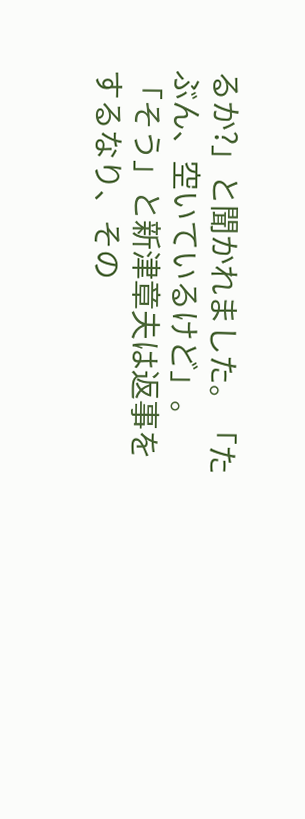るか?」と聞かれました。「たぶん、空いているけど」。「そう」と新津章夫は返事をするなり、その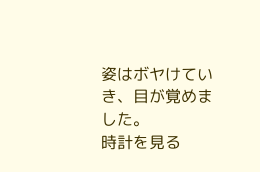姿はボヤけていき、目が覚めました。
時計を見る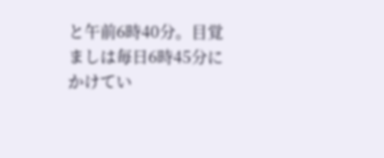と午前6時40分。目覚ましは毎日6時45分にかけてい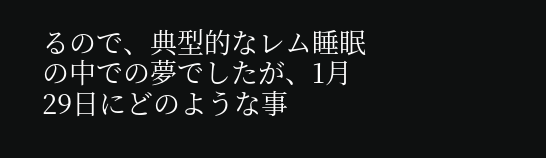るので、典型的なレム睡眠の中での夢でしたが、1月29日にどのような事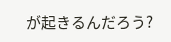が起きるんだろう?